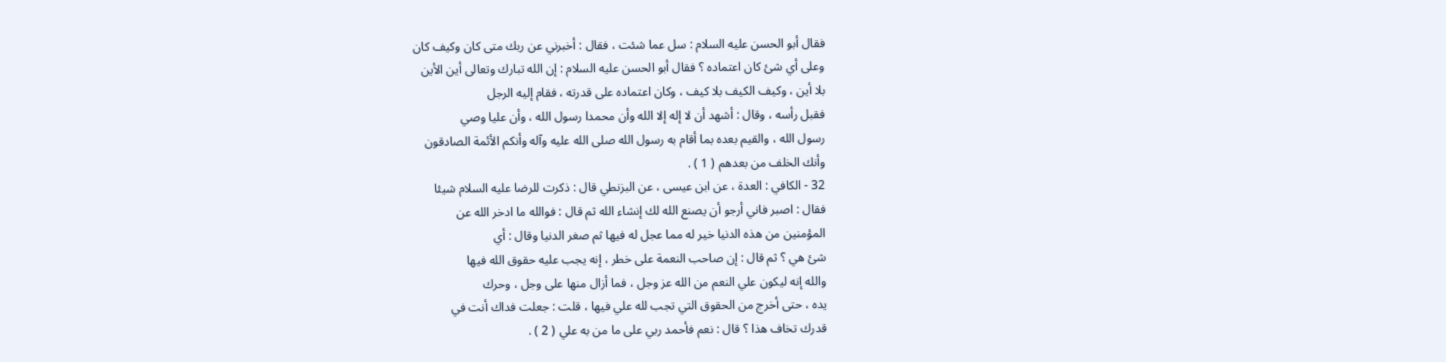فقال أبو الحسن عليه السلام : سل عما شئت ، فقال : أخبرني عن ربك متى كان وكيف كان
وعلى أي شئ كان اعتماده ؟ فقال أبو الحسن عليه السلام : إن الله تبارك وتعالى أين الأين
بلا أين ، وكيف الكيف بلا كيف ، وكان اعتماده على قدرته ، فقام إليه الرجل
فقبل رأسه ، وقال : أشهد أن لا إله إلا الله وأن محمدا رسول الله ، وأن عليا وصي
رسول الله ، والقيم بعده بما أقام به رسول الله صلى الله عليه وآله وأنكم الأئمة الصادقون
وأنك الخلف من بعدهم ( 1 ) .
32 - الكافي : العدة ، عن ابن عيسى ، عن البزنطي قال : ذكرت للرضا عليه السلام شيئا
فقال : اصبر فاني أرجو أن يصنع الله لك إنشاء الله ثم قال : فوالله ما ادخر الله عن
المؤمنين من هذه الدنيا خير له مما عجل له فيها ثم صغر الدنيا وقال : أي
شئ هي ؟ ثم قال : إن صاحب النعمة على خطر ، إنه يجب عليه حقوق الله فيها
والله إنه ليكون علي النعم من الله عز وجل ، فما أزال منها على وجل ، وحرك
يده ، حتى أخرج من الحقوق التي تجب لله علي فيها ، قلت : جعلت فداك أنت في
قدرك تخاف هذا ؟ قال : نعم فأحمد ربي على ما من به علي ( 2 ) .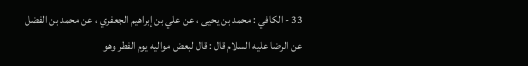33 - الكافي : محمد بن يحيى ، عن علي بن إبراهيم الجعفري ، عن محمد بن الفضل
عن الرضا عليه السلام قال : قال لبعض مواليه يوم الفطر وهو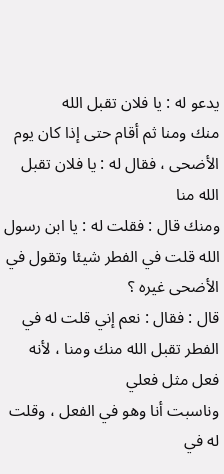يدعو له : يا فلان تقبل الله
منك ومنا ثم أقام حتى إذا كان يوم الأضحى ، فقال له : يا فلان تقبل الله منا
ومنك قال : فقلت له : يا ابن رسول الله قلت في الفطر شيئا وتقول في الأضحى غيره ؟
قال : فقال : نعم إني قلت له في الفطر تقبل الله منك ومنا ، لأنه فعل مثل فعلي
وناسبت أنا وهو في الفعل ، وقلت له في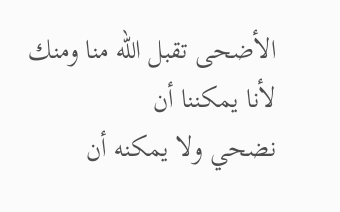الأضحى تقبل الله منا ومنك لأنا يمكننا أن
نضحي ولا يمكنه أن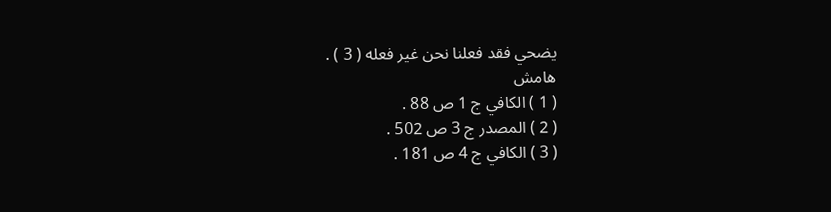يضحي فقد فعلنا نحن غير فعله ( 3 ) .
هامش
( 1 ) الكافي ج 1 ص 88 .
( 2 ) المصدر ج 3 ص 502 .
( 3 ) الكافي ج 4 ص 181 .